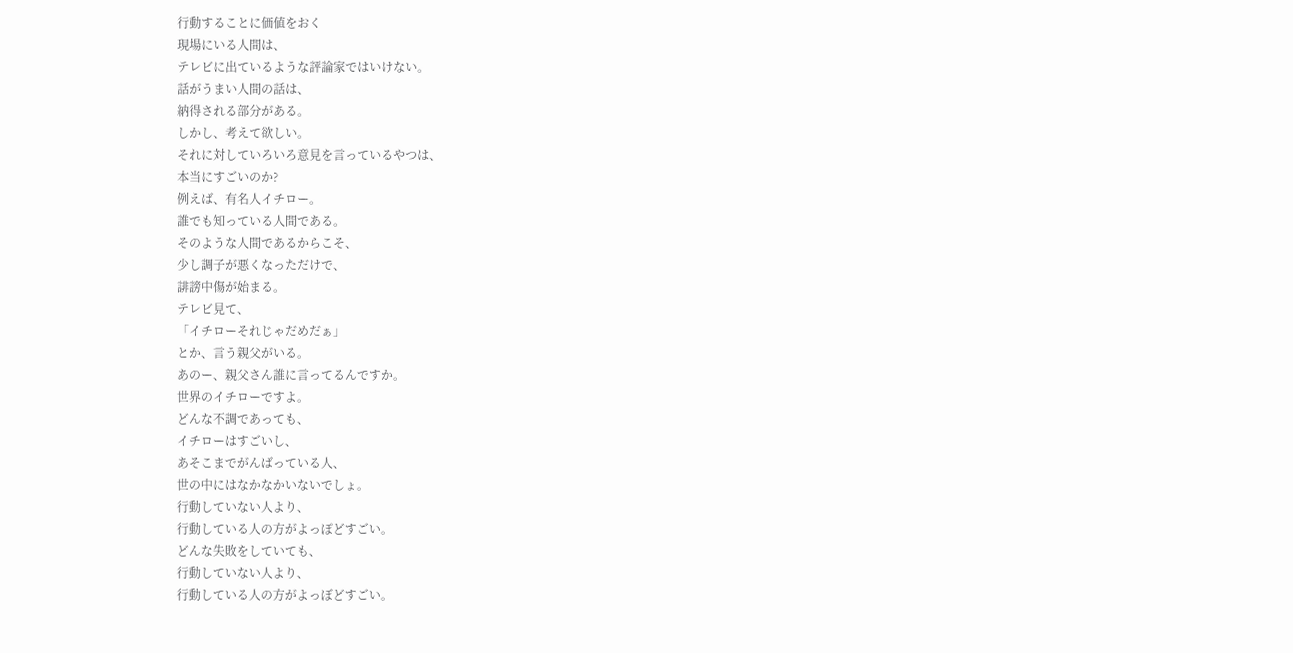行動することに価値をおく
現場にいる人間は、
テレビに出ているような評論家ではいけない。
話がうまい人間の話は、
納得される部分がある。
しかし、考えて欲しい。
それに対していろいろ意見を言っているやつは、
本当にすごいのか?
例えば、有名人イチロー。
誰でも知っている人間である。
そのような人間であるからこそ、
少し調子が悪くなっただけで、
誹謗中傷が始まる。
テレビ見て、
「イチローそれじゃだめだぁ」
とか、言う親父がいる。
あのー、親父さん誰に言ってるんですか。
世界のイチローですよ。
どんな不調であっても、
イチローはすごいし、
あそこまでがんばっている人、
世の中にはなかなかいないでしょ。
行動していない人より、
行動している人の方がよっぽどすごい。
どんな失敗をしていても、
行動していない人より、
行動している人の方がよっぼどすごい。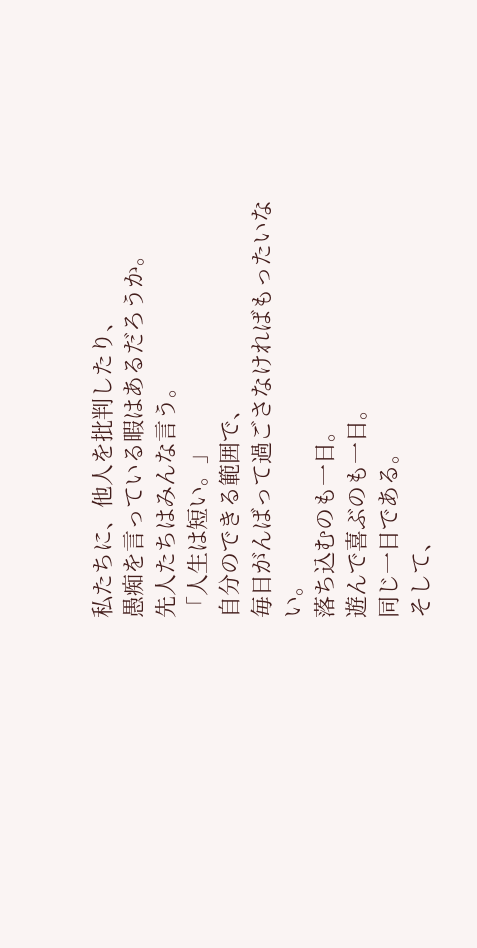私たちに、他人を批判したり、
愚痴を言っている暇はあるだろうか。
先人たちはみんな言う。
「人生は短い。」
自分のできる範囲で、
毎日がんばって過ごさなければもったいない。
落ち込むのも一日。
遊んで喜ぶのも一日。
同じ一日である。
そして、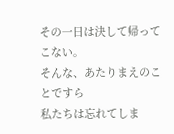その一日は決して帰ってこない。
そんな、あたりまえのことですら
私たちは忘れてしま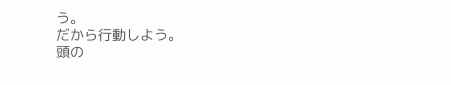う。
だから行動しよう。
頭の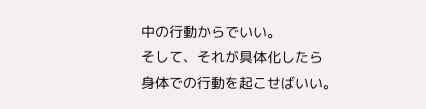中の行動からでいい。
そして、それが具体化したら
身体での行動を起こせばいい。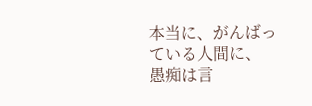本当に、がんばっている人間に、
愚痴は言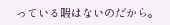っている暇はないのだから。